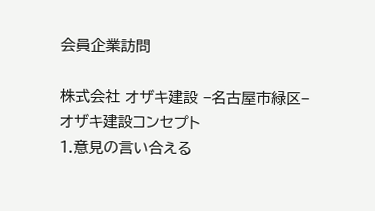会員企業訪問

株式会社 オザキ建設 −名古屋市緑区−
オザキ建設コンセプト
1.意見の言い合える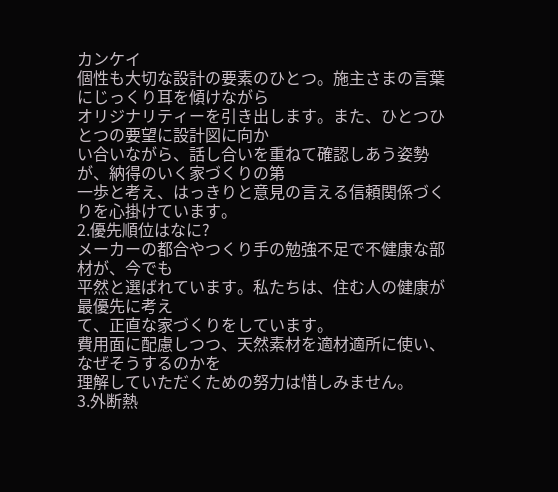カンケイ
個性も大切な設計の要素のひとつ。施主さまの言葉にじっくり耳を傾けながら
オリジナリティーを引き出します。また、ひとつひとつの要望に設計図に向か
い合いながら、話し合いを重ねて確認しあう姿勢が、納得のいく家づくりの第
一歩と考え、はっきりと意見の言える信頼関係づくりを心掛けています。
2.優先順位はなに?
メーカーの都合やつくり手の勉強不足で不健康な部材が、今でも
平然と選ばれています。私たちは、住む人の健康が最優先に考え
て、正直な家づくりをしています。
費用面に配慮しつつ、天然素材を適材適所に使い、なぜそうするのかを
理解していただくための努力は惜しみません。
3.外断熱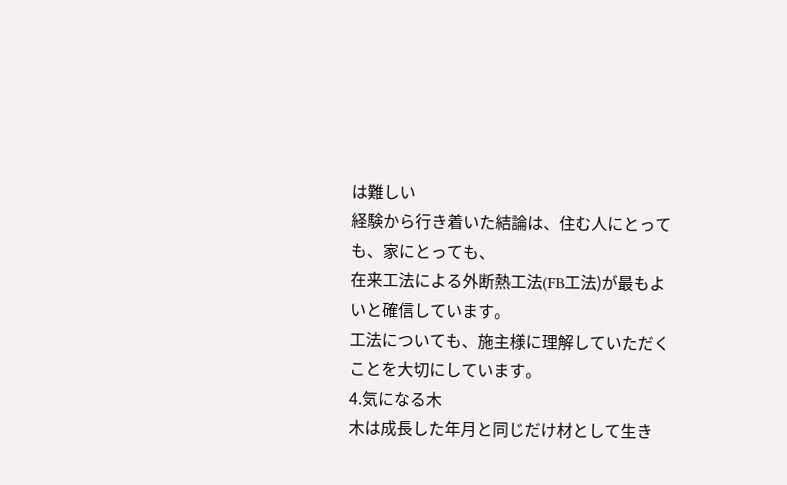は難しい
経験から行き着いた結論は、住む人にとっても、家にとっても、
在来工法による外断熱工法(FB工法)が最もよいと確信しています。
工法についても、施主様に理解していただくことを大切にしています。
4.気になる木
木は成長した年月と同じだけ材として生き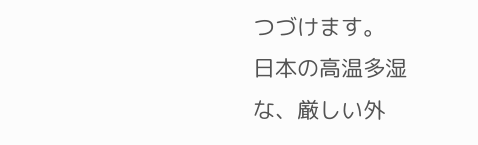つづけます。
日本の高温多湿な、厳しい外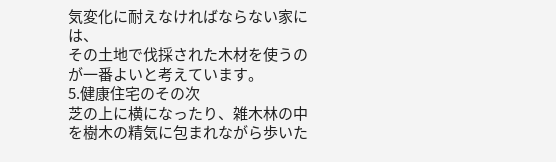気変化に耐えなければならない家には、
その土地で伐採された木材を使うのが一番よいと考えています。
5.健康住宅のその次
芝の上に横になったり、雑木林の中を樹木の精気に包まれながら歩いた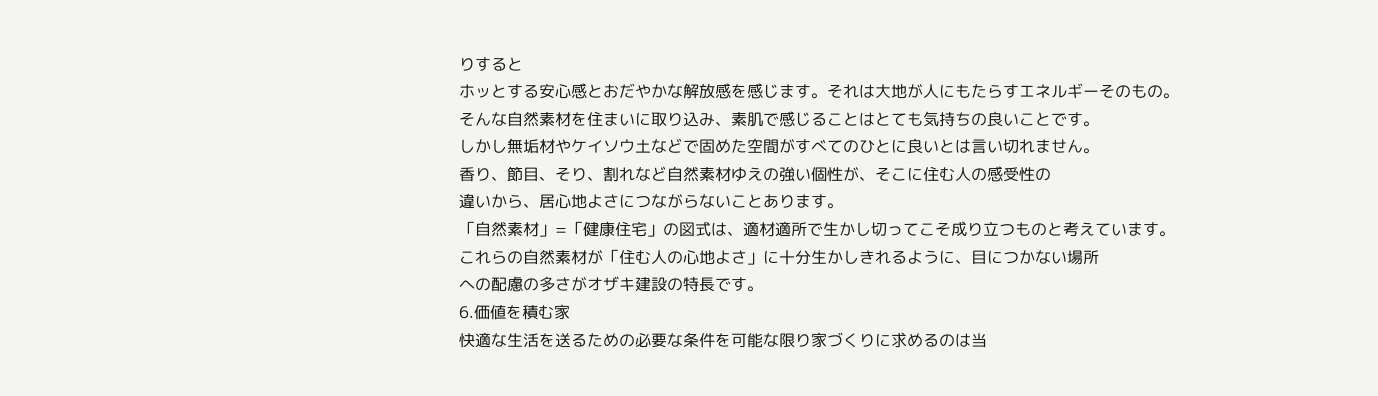りすると
ホッとする安心感とおだやかな解放感を感じます。それは大地が人にもたらすエネルギーそのもの。
そんな自然素材を住まいに取り込み、素肌で感じることはとても気持ちの良いことです。
しかし無垢材やケイソウ土などで固めた空間がすべてのひとに良いとは言い切れません。
香り、節目、そり、割れなど自然素材ゆえの強い個性が、そこに住む人の感受性の
違いから、居心地よさにつながらないことあります。
「自然素材」=「健康住宅」の図式は、適材適所で生かし切ってこそ成り立つものと考えています。
これらの自然素材が「住む人の心地よさ」に十分生かしきれるように、目につかない場所
への配慮の多さがオザキ建設の特長です。
6.価値を積む家
快適な生活を送るための必要な条件を可能な限り家づくりに求めるのは当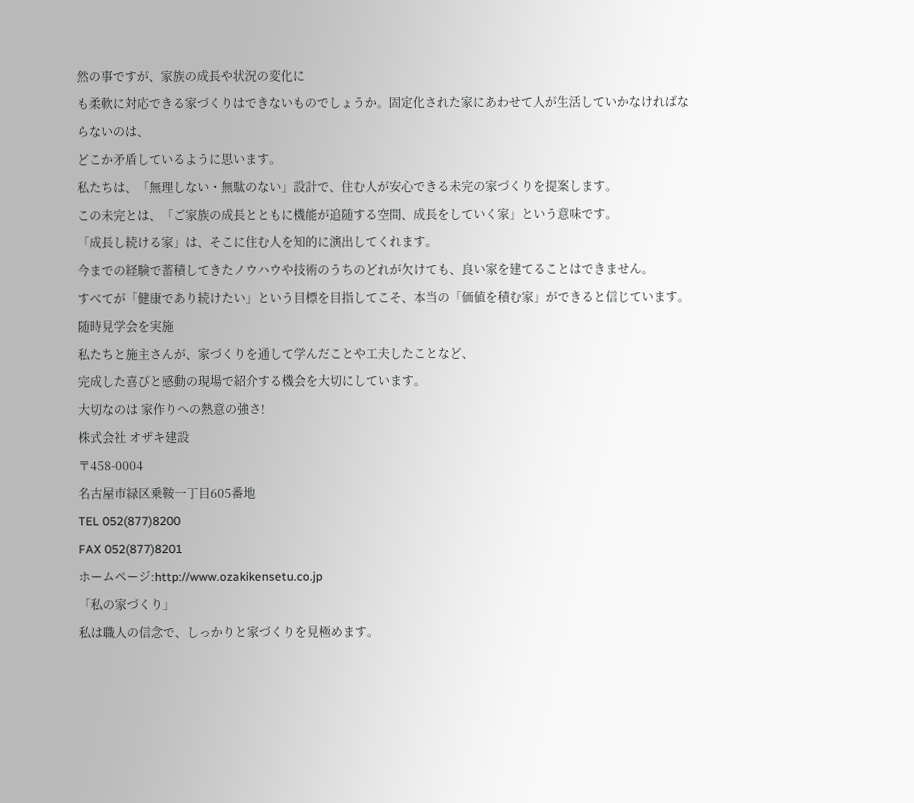然の事ですが、家族の成長や状況の変化に
も柔軟に対応できる家づくりはできないものでしょうか。固定化された家にあわせて人が生活していかなければならないのは、
どこか矛盾しているように思います。
私たちは、「無理しない・無駄のない」設計で、住む人が安心できる未完の家づくりを提案します。
この未完とは、「ご家族の成長とともに機能が追随する空間、成長をしていく家」という意味です。
「成長し続ける家」は、そこに住む人を知的に演出してくれます。
今までの経験で蓄積してきたノウハウや技術のうちのどれが欠けても、良い家を建てることはできません。
すべてが「健康であり続けたい」という目標を目指してこそ、本当の「価値を積む家」ができると信じています。
随時見学会を実施
私たちと施主さんが、家づくりを通して学んだことや工夫したことなど、
完成した喜びと感動の現場で紹介する機会を大切にしています。
大切なのは 家作りへの熱意の強さ!
株式会社 オザキ建設
〒458-0004
名古屋市緑区乗鞍一丁目605番地
TEL 052(877)8200
FAX 052(877)8201
ホームページ:http://www.ozakikensetu.co.jp
「私の家づくり」
私は職人の信念で、しっかりと家づくりを見極めます。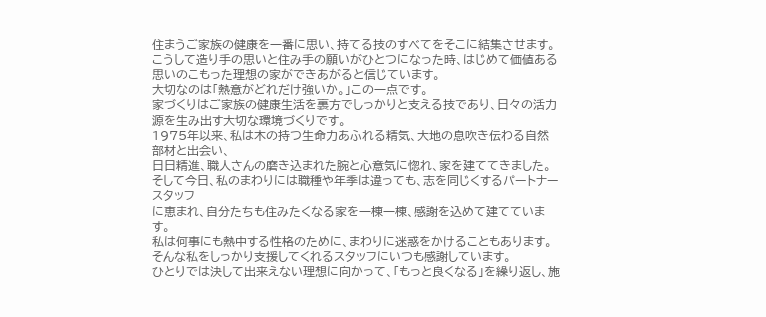住まうご家族の健康を一番に思い、持てる技のすべてをそこに結集させます。
こうして造り手の思いと住み手の願いがひとつになった時、はじめて価値ある
思いのこもった理想の家ができあがると信じています。
大切なのは「熱意がどれだけ強いか。」この一点です。
家づくりはご家族の健康生活を裏方でしっかりと支える技であり、日々の活力源を生み出す大切な環境づくりです。
1975年以来、私は木の持つ生命力あふれる精気、大地の息吹き伝わる自然部材と出会い、
日日精進、職人さんの磨き込まれた腕と心意気に惚れ、家を建ててきました。
そして今日、私のまわりには職種や年季は違っても、志を同じくするパートナースタッフ
に恵まれ、自分たちも住みたくなる家を一棟一棟、感謝を込めて建てています。
私は何事にも熱中する性格のために、まわりに迷惑をかけることもあります。
そんな私をしっかり支援してくれるスタッフにいつも感謝しています。
ひとりでは決して出来えない理想に向かって、「もっと良くなる」を繰り返し、施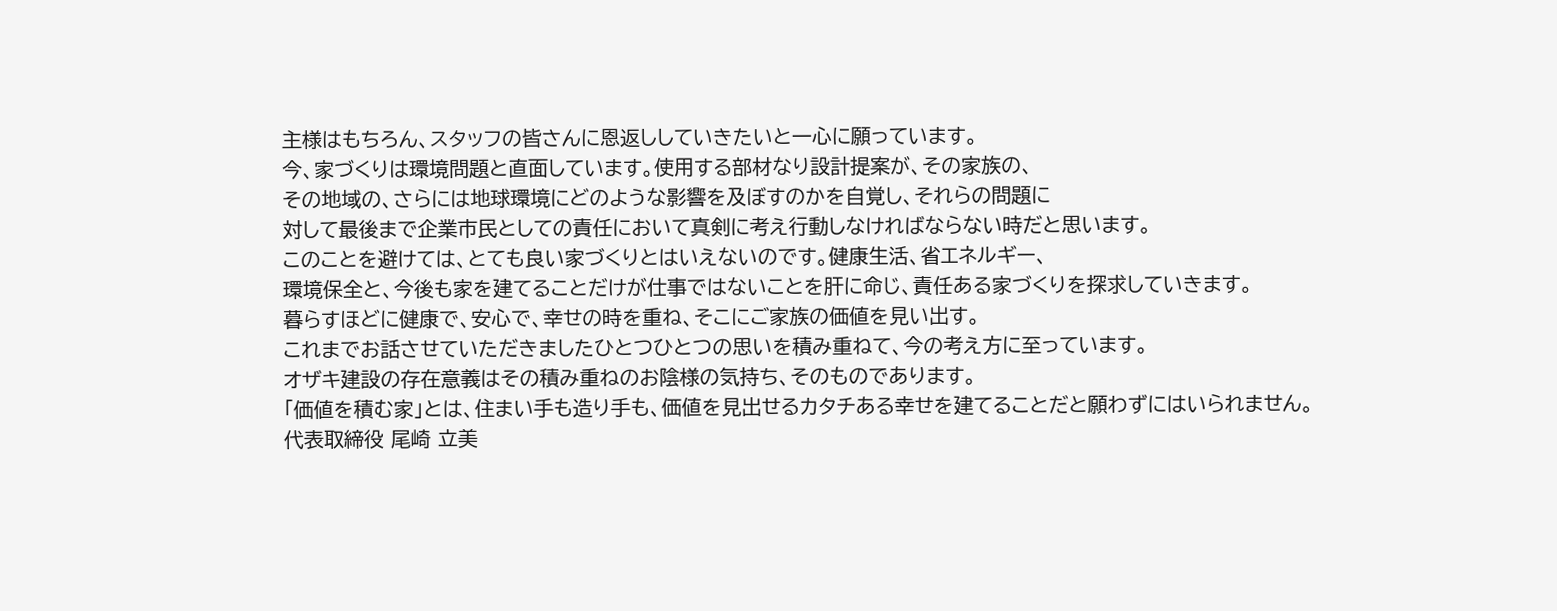主様はもちろん、スタッフの皆さんに恩返ししていきたいと一心に願っています。
今、家づくりは環境問題と直面しています。使用する部材なり設計提案が、その家族の、
その地域の、さらには地球環境にどのような影響を及ぼすのかを自覚し、それらの問題に
対して最後まで企業市民としての責任において真剣に考え行動しなければならない時だと思います。
このことを避けては、とても良い家づくりとはいえないのです。健康生活、省エネルギー、
環境保全と、今後も家を建てることだけが仕事ではないことを肝に命じ、責任ある家づくりを探求していきます。
暮らすほどに健康で、安心で、幸せの時を重ね、そこにご家族の価値を見い出す。
これまでお話させていただきましたひとつひとつの思いを積み重ねて、今の考え方に至っています。
オザキ建設の存在意義はその積み重ねのお陰様の気持ち、そのものであります。
「価値を積む家」とは、住まい手も造り手も、価値を見出せるカタチある幸せを建てることだと願わずにはいられません。
代表取締役 尾崎 立美